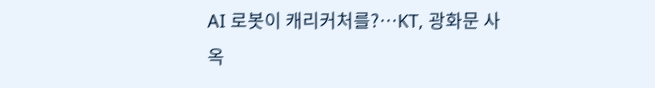AI 로봇이 캐리커처를?…KT, 광화문 사옥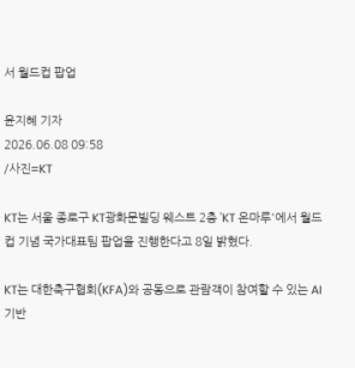서 월드컵 팝업

윤지혜 기자
2026.06.08 09:58
/사진=KT

KT는 서울 종로구 KT광화문빌딩 웨스트 2층 'KT 온마루'에서 월드컵 기념 국가대표팀 팝업을 진행한다고 8일 밝혔다.

KT는 대한축구협회(KFA)와 공동으로 관람객이 참여할 수 있는 AI 기반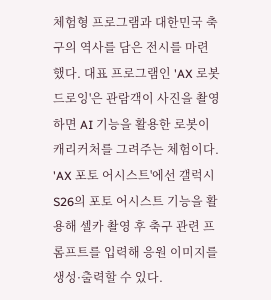체험형 프로그램과 대한민국 축구의 역사를 담은 전시를 마련했다. 대표 프로그램인 'AX 로봇 드로잉'은 관람객이 사진을 촬영하면 AI 기능을 활용한 로봇이 캐리커처를 그려주는 체험이다. 'AX 포토 어시스트'에선 갤럭시 S26의 포토 어시스트 기능을 활용해 셀카 촬영 후 축구 관련 프롬프트를 입력해 응원 이미지를 생성·출력할 수 있다.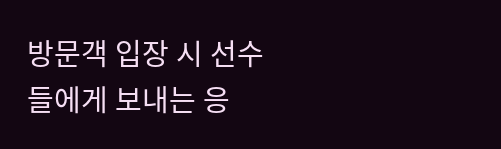방문객 입장 시 선수들에게 보내는 응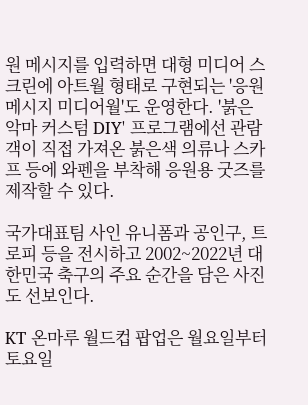원 메시지를 입력하면 대형 미디어 스크린에 아트월 형태로 구현되는 '응원 메시지 미디어월'도 운영한다. '붉은악마 커스텀 DIY' 프로그램에선 관람객이 직접 가져온 붉은색 의류나 스카프 등에 와펜을 부착해 응원용 굿즈를 제작할 수 있다.

국가대표팀 사인 유니폼과 공인구, 트로피 등을 전시하고 2002~2022년 대한민국 축구의 주요 순간을 담은 사진도 선보인다.

KT 온마루 월드컵 팝업은 월요일부터 토요일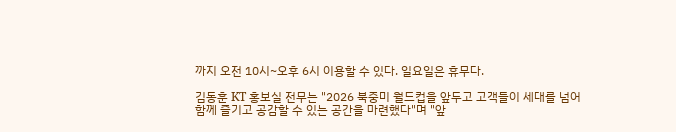까지 오전 10시~오후 6시 이용할 수 있다. 일요일은 휴무다.

김동훈 KT 홍보실 전무는 "2026 북중미 월드컵을 앞두고 고객들이 세대를 넘어 함께 즐기고 공감할 수 있는 공간을 마련했다"며 "앞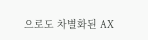으로도 차별화된 AX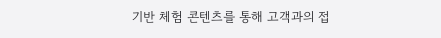기반 체험 콘텐츠를 통해 고객과의 접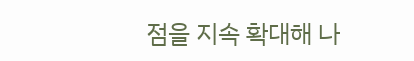점을 지속 확대해 나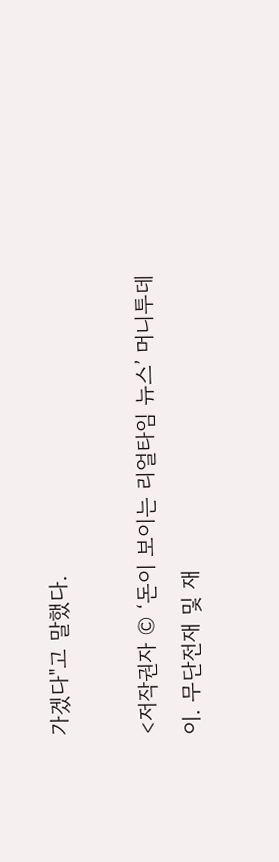가겠다"고 말했다.

<저작권자 © ‘돈이 보이는 리얼타임 뉴스’ 머니투데이. 무단전재 및 재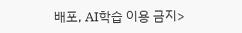배포, AI학습 이용 금지>